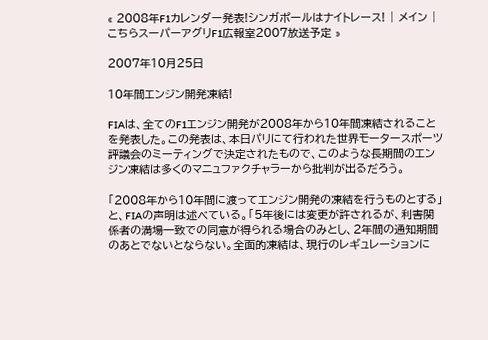« 2008年F1カレンダー発表!シンガポールはナイトレース! | メイン | こちらスーパーアグリF1広報室2007放送予定 »

2007年10月25日

10年間エンジン開発凍結!

FIAは、全てのF1エンジン開発が2008年から10年間凍結されることを発表した。この発表は、本日パリにて行われた世界モータースポーツ評議会のミーティングで決定されたもので、このような長期間のエンジン凍結は多くのマニュファクチャラーから批判が出るだろう。

「2008年から10年間に渡ってエンジン開発の凍結を行うものとする」と、FIAの声明は述べている。「5年後には変更が許されるが、利害関係者の満場一致での同意が得られる場合のみとし、2年間の通知期間のあとでないとならない。全面的凍結は、現行のレギュレーションに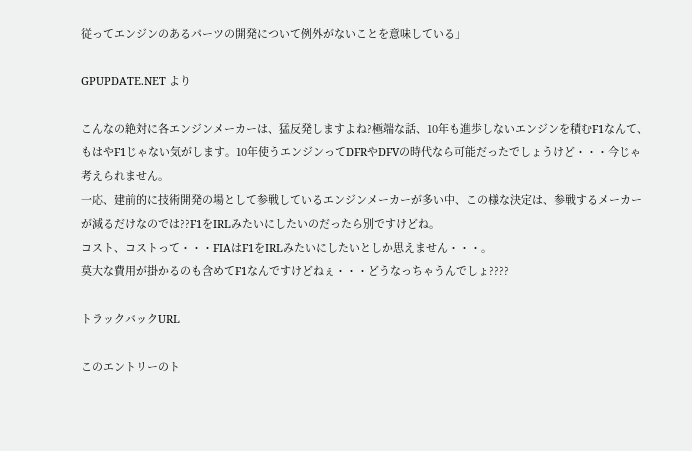従ってエンジンのあるパーツの開発について例外がないことを意味している」

GPUPDATE.NET より

こんなの絶対に各エンジンメーカーは、猛反発しますよね?極端な話、10年も進歩しないエンジンを積むF1なんて、もはやF1じゃない気がします。10年使うエンジンってDFRやDFVの時代なら可能だったでしょうけど・・・今じゃ考えられません。
一応、建前的に技術開発の場として参戦しているエンジンメーカーが多い中、この様な決定は、参戦するメーカーが減るだけなのでは??F1をIRLみたいにしたいのだったら別ですけどね。
コスト、コストって・・・FIAはF1をIRLみたいにしたいとしか思えません・・・。
莫大な費用が掛かるのも含めてF1なんですけどねぇ・・・どうなっちゃうんでしょ????

トラックバックURL

このエントリーのト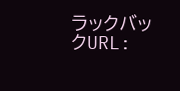ラックバックURL: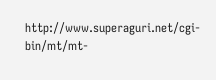http://www.superaguri.net/cgi-bin/mt/mt-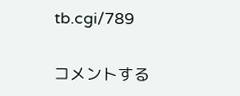tb.cgi/789

コメントする